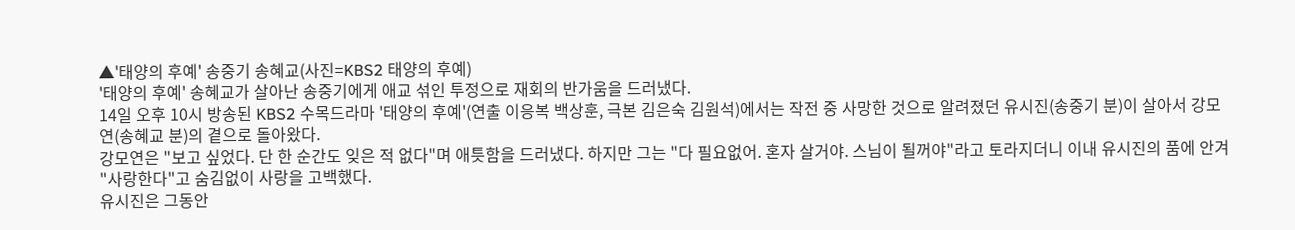▲'태양의 후예' 송중기 송혜교(사진=KBS2 태양의 후예)
'태양의 후예' 송혜교가 살아난 송중기에게 애교 섞인 투정으로 재회의 반가움을 드러냈다.
14일 오후 10시 방송된 KBS2 수목드라마 '태양의 후예'(연출 이응복 백상훈, 극본 김은숙 김원석)에서는 작전 중 사망한 것으로 알려졌던 유시진(송중기 분)이 살아서 강모연(송혜교 분)의 곁으로 돌아왔다.
강모연은 "보고 싶었다. 단 한 순간도 잊은 적 없다"며 애틋함을 드러냈다. 하지만 그는 "다 필요없어. 혼자 살거야. 스님이 될꺼야"라고 토라지더니 이내 유시진의 품에 안겨 "사랑한다"고 숨김없이 사랑을 고백했다.
유시진은 그동안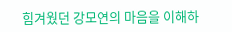힘겨웠던 강모연의 마음을 이해하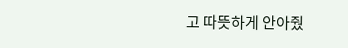고 따뜻하게 안아줬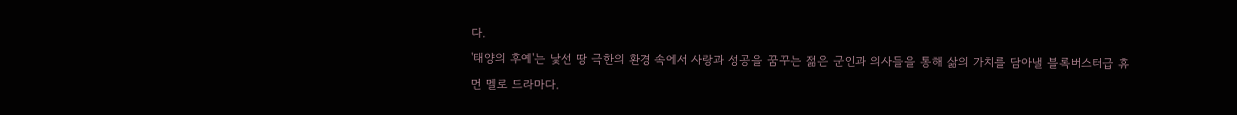다.
'태양의 후예'는 낯선 땅 극한의 환경 속에서 사랑과 성공을 꿈꾸는 젊은 군인과 의사들을 통해 삶의 가치를 담아낼 블록버스터급 휴먼 멜로 드라마다.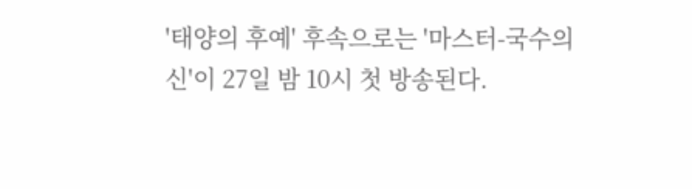'태양의 후예' 후속으로는 '마스터-국수의 신'이 27일 밤 10시 첫 방송된다.